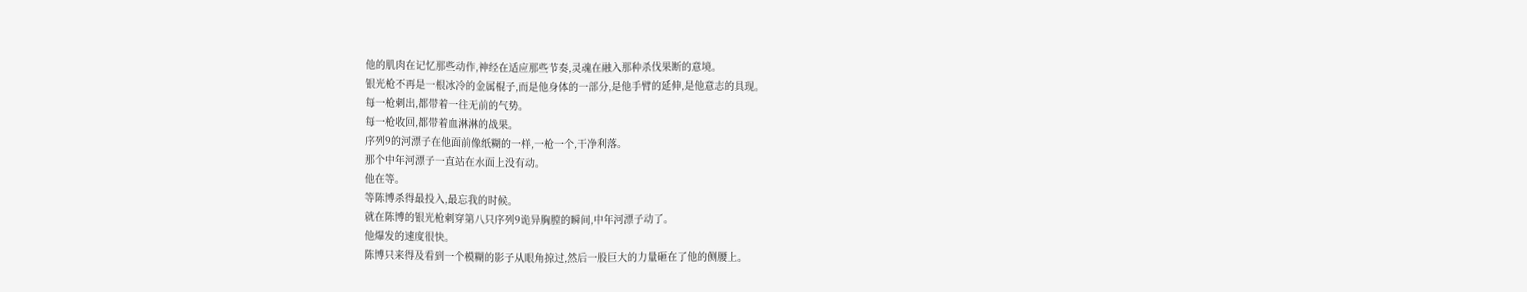他的肌肉在记忆那些动作,神经在适应那些节奏,灵魂在融入那种杀伐果断的意境。
银光枪不再是一根冰冷的金属棍子,而是他身体的一部分,是他手臂的延伸,是他意志的具现。
每一枪刺出,都带着一往无前的气势。
每一枪收回,都带着血淋淋的战果。
序列9的河漂子在他面前像纸糊的一样,一枪一个,干净利落。
那个中年河漂子一直站在水面上没有动。
他在等。
等陈博杀得最投入,最忘我的时候。
就在陈博的银光枪刺穿第八只序列9诡异胸膛的瞬间,中年河漂子动了。
他爆发的速度很快。
陈博只来得及看到一个模糊的影子从眼角掠过,然后一股巨大的力量砸在了他的侧腰上。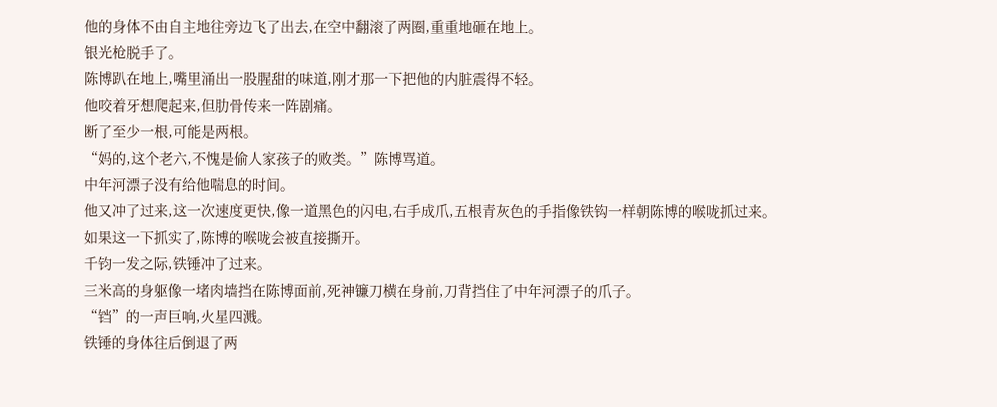他的身体不由自主地往旁边飞了出去,在空中翻滚了两圈,重重地砸在地上。
银光枪脱手了。
陈博趴在地上,嘴里涌出一股腥甜的味道,刚才那一下把他的内脏震得不轻。
他咬着牙想爬起来,但肋骨传来一阵剧痛。
断了至少一根,可能是两根。
“妈的,这个老六,不愧是偷人家孩子的败类。”陈博骂道。
中年河漂子没有给他喘息的时间。
他又冲了过来,这一次速度更快,像一道黑色的闪电,右手成爪,五根青灰色的手指像铁钩一样朝陈博的喉咙抓过来。
如果这一下抓实了,陈博的喉咙会被直接撕开。
千钧一发之际,铁锤冲了过来。
三米高的身躯像一堵肉墙挡在陈博面前,死神镰刀横在身前,刀背挡住了中年河漂子的爪子。
“铛”的一声巨响,火星四溅。
铁锤的身体往后倒退了两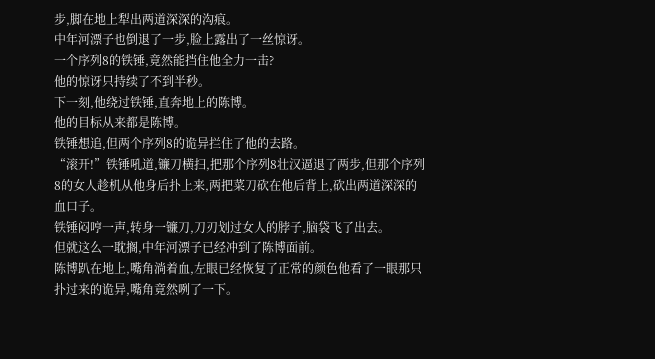步,脚在地上犁出两道深深的沟痕。
中年河漂子也倒退了一步,脸上露出了一丝惊讶。
一个序列8的铁锤,竟然能挡住他全力一击?
他的惊讶只持续了不到半秒。
下一刻,他绕过铁锤,直奔地上的陈博。
他的目标从来都是陈博。
铁锤想追,但两个序列8的诡异拦住了他的去路。
“滚开!”铁锤吼道,镰刀横扫,把那个序列8壮汉逼退了两步,但那个序列8的女人趁机从他身后扑上来,两把菜刀砍在他后背上,砍出两道深深的血口子。
铁锤闷哼一声,转身一镰刀,刀刃划过女人的脖子,脑袋飞了出去。
但就这么一耽搁,中年河漂子已经冲到了陈博面前。
陈博趴在地上,嘴角淌着血,左眼已经恢复了正常的颜色他看了一眼那只扑过来的诡异,嘴角竟然咧了一下。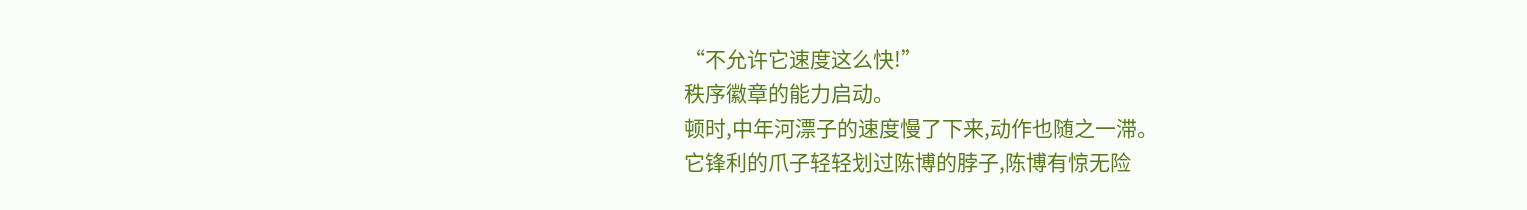“不允许它速度这么快!”
秩序徽章的能力启动。
顿时,中年河漂子的速度慢了下来,动作也随之一滞。
它锋利的爪子轻轻划过陈博的脖子,陈博有惊无险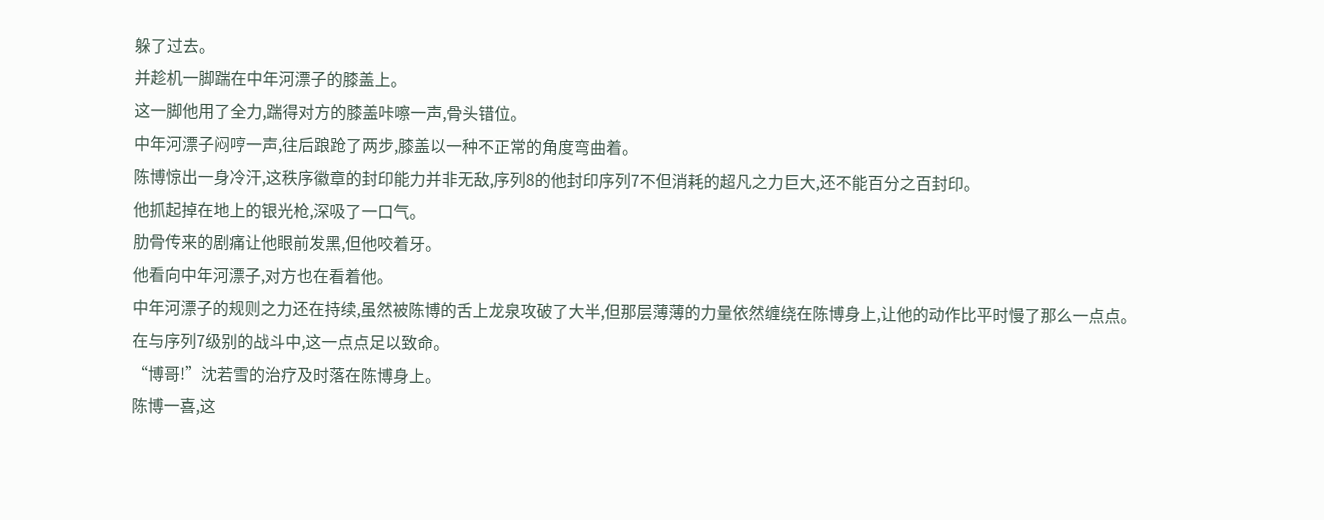躲了过去。
并趁机一脚踹在中年河漂子的膝盖上。
这一脚他用了全力,踹得对方的膝盖咔嚓一声,骨头错位。
中年河漂子闷哼一声,往后踉跄了两步,膝盖以一种不正常的角度弯曲着。
陈博惊出一身冷汗,这秩序徽章的封印能力并非无敌,序列8的他封印序列7不但消耗的超凡之力巨大,还不能百分之百封印。
他抓起掉在地上的银光枪,深吸了一口气。
肋骨传来的剧痛让他眼前发黑,但他咬着牙。
他看向中年河漂子,对方也在看着他。
中年河漂子的规则之力还在持续,虽然被陈博的舌上龙泉攻破了大半,但那层薄薄的力量依然缠绕在陈博身上,让他的动作比平时慢了那么一点点。
在与序列7级别的战斗中,这一点点足以致命。
“博哥!”沈若雪的治疗及时落在陈博身上。
陈博一喜,这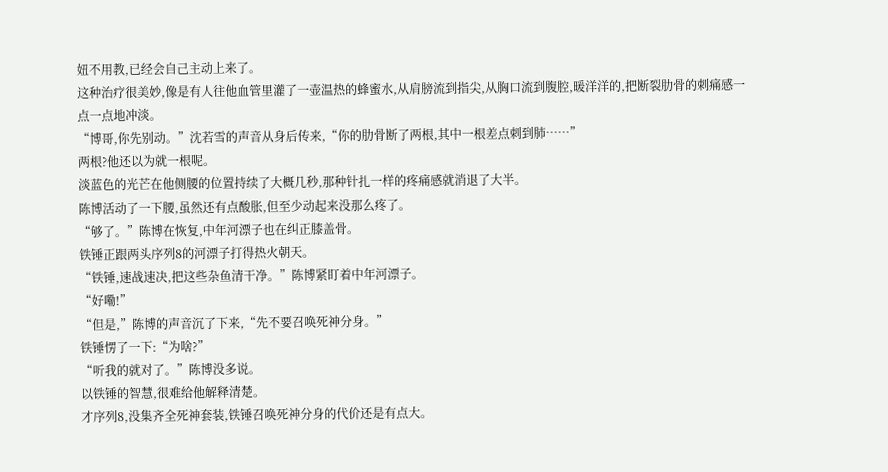妞不用教,已经会自己主动上来了。
这种治疗很美妙,像是有人往他血管里灌了一壶温热的蜂蜜水,从肩膀流到指尖,从胸口流到腹腔,暖洋洋的,把断裂肋骨的刺痛感一点一点地冲淡。
“博哥,你先别动。”沈若雪的声音从身后传来,“你的肋骨断了两根,其中一根差点刺到肺……”
两根?他还以为就一根呢。
淡蓝色的光芒在他侧腰的位置持续了大概几秒,那种针扎一样的疼痛感就消退了大半。
陈博活动了一下腰,虽然还有点酸胀,但至少动起来没那么疼了。
“够了。”陈博在恢复,中年河漂子也在纠正膝盖骨。
铁锤正跟两头序列8的河漂子打得热火朝天。
“铁锤,速战速决,把这些杂鱼清干净。”陈博紧盯着中年河漂子。
“好嘞!”
“但是,”陈博的声音沉了下来,“先不要召唤死神分身。”
铁锤愣了一下:“为啥?”
“听我的就对了。”陈博没多说。
以铁锤的智慧,很难给他解释清楚。
才序列8,没集齐全死神套装,铁锤召唤死神分身的代价还是有点大。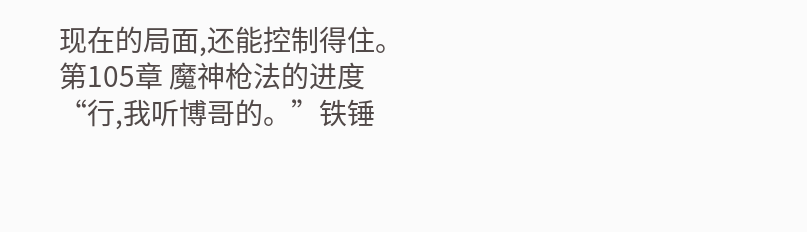现在的局面,还能控制得住。
第105章 魔神枪法的进度
“行,我听博哥的。”铁锤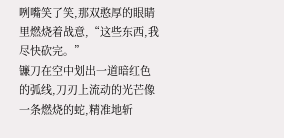咧嘴笑了笑,那双憨厚的眼睛里燃烧着战意,“这些东西,我尽快砍完。”
镰刀在空中划出一道暗红色的弧线,刀刃上流动的光芒像一条燃烧的蛇,精准地斩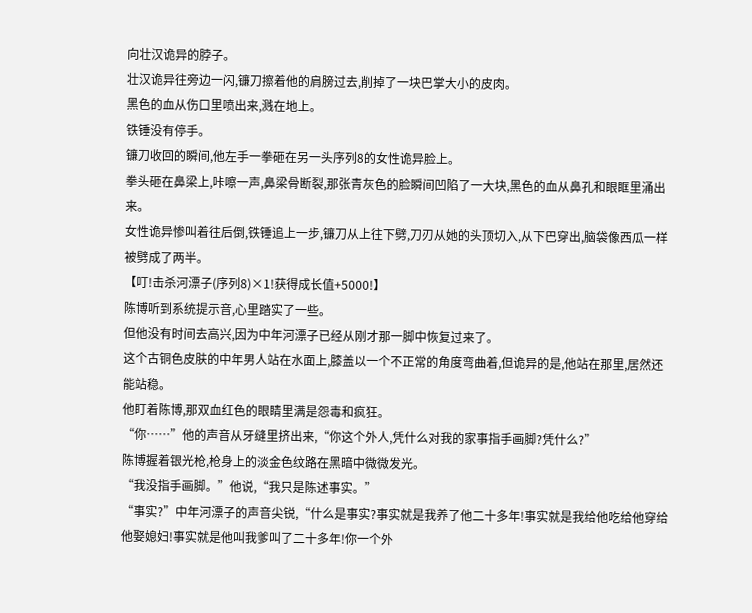向壮汉诡异的脖子。
壮汉诡异往旁边一闪,镰刀擦着他的肩膀过去,削掉了一块巴掌大小的皮肉。
黑色的血从伤口里喷出来,溅在地上。
铁锤没有停手。
镰刀收回的瞬间,他左手一拳砸在另一头序列8的女性诡异脸上。
拳头砸在鼻梁上,咔嚓一声,鼻梁骨断裂,那张青灰色的脸瞬间凹陷了一大块,黑色的血从鼻孔和眼眶里涌出来。
女性诡异惨叫着往后倒,铁锤追上一步,镰刀从上往下劈,刀刃从她的头顶切入,从下巴穿出,脑袋像西瓜一样被劈成了两半。
【叮!击杀河漂子(序列8)×1!获得成长值+5000!】
陈博听到系统提示音,心里踏实了一些。
但他没有时间去高兴,因为中年河漂子已经从刚才那一脚中恢复过来了。
这个古铜色皮肤的中年男人站在水面上,膝盖以一个不正常的角度弯曲着,但诡异的是,他站在那里,居然还能站稳。
他盯着陈博,那双血红色的眼睛里满是怨毒和疯狂。
“你……”他的声音从牙缝里挤出来,“你这个外人,凭什么对我的家事指手画脚?凭什么?”
陈博握着银光枪,枪身上的淡金色纹路在黑暗中微微发光。
“我没指手画脚。”他说,“我只是陈述事实。”
“事实?”中年河漂子的声音尖锐,“什么是事实?事实就是我养了他二十多年!事实就是我给他吃给他穿给他娶媳妇!事实就是他叫我爹叫了二十多年!你一个外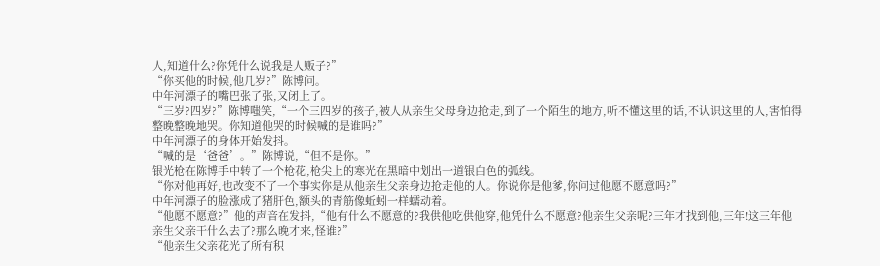人,知道什么?你凭什么说我是人贩子?”
“你买他的时候,他几岁?”陈博问。
中年河漂子的嘴巴张了张,又闭上了。
“三岁?四岁?”陈博嗤笑,“一个三四岁的孩子,被人从亲生父母身边抢走,到了一个陌生的地方,听不懂这里的话,不认识这里的人,害怕得整晚整晚地哭。你知道他哭的时候喊的是谁吗?”
中年河漂子的身体开始发抖。
“喊的是‘爸爸’。”陈博说,“但不是你。”
银光枪在陈博手中转了一个枪花,枪尖上的寒光在黑暗中划出一道银白色的弧线。
“你对他再好,也改变不了一个事实你是从他亲生父亲身边抢走他的人。你说你是他爹,你问过他愿不愿意吗?”
中年河漂子的脸涨成了猪肝色,额头的青筋像蚯蚓一样蠕动着。
“他愿不愿意?”他的声音在发抖,“他有什么不愿意的?我供他吃供他穿,他凭什么不愿意?他亲生父亲呢?三年才找到他,三年!这三年他亲生父亲干什么去了?那么晚才来,怪谁?”
“他亲生父亲花光了所有积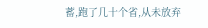蓄,跑了几十个省,从未放弃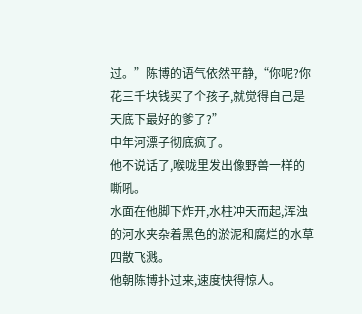过。”陈博的语气依然平静,“你呢?你花三千块钱买了个孩子,就觉得自己是天底下最好的爹了?”
中年河漂子彻底疯了。
他不说话了,喉咙里发出像野兽一样的嘶吼。
水面在他脚下炸开,水柱冲天而起,浑浊的河水夹杂着黑色的淤泥和腐烂的水草四散飞溅。
他朝陈博扑过来,速度快得惊人。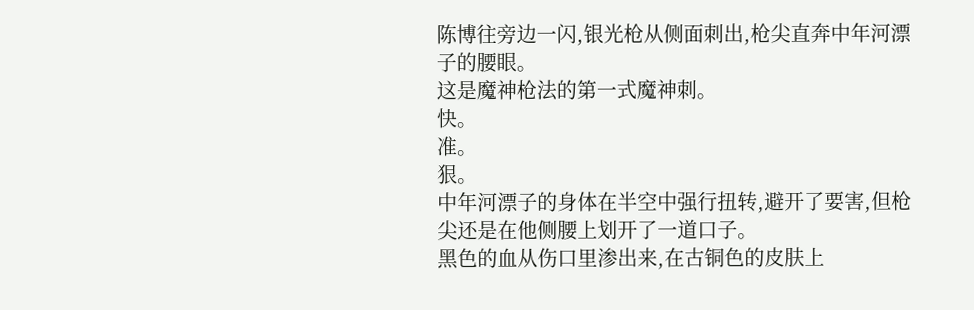陈博往旁边一闪,银光枪从侧面刺出,枪尖直奔中年河漂子的腰眼。
这是魔神枪法的第一式魔神刺。
快。
准。
狠。
中年河漂子的身体在半空中强行扭转,避开了要害,但枪尖还是在他侧腰上划开了一道口子。
黑色的血从伤口里渗出来,在古铜色的皮肤上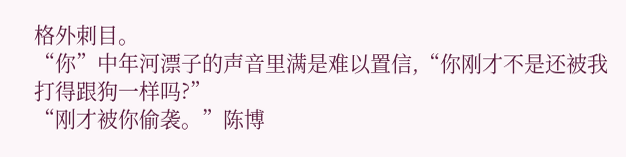格外刺目。
“你”中年河漂子的声音里满是难以置信,“你刚才不是还被我打得跟狗一样吗?”
“刚才被你偷袭。”陈博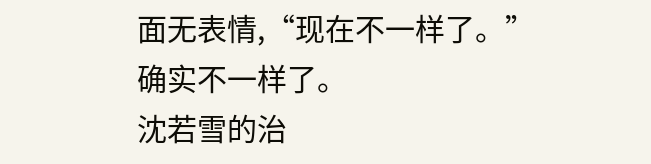面无表情,“现在不一样了。”
确实不一样了。
沈若雪的治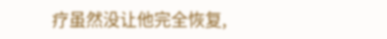疗虽然没让他完全恢复,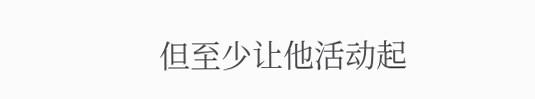但至少让他活动起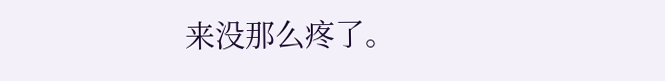来没那么疼了。